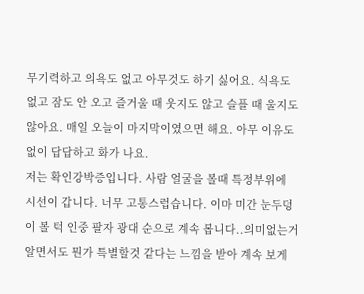무기력하고 의욕도 없고 아무것도 하기 싫어요. 식욕도 없고 잠도 안 오고 즐거울 때 웃지도 않고 슬플 때 울지도 않아요. 매일 오늘이 마지막이였으면 해요. 아무 이유도 없이 답답하고 화가 나요.
저는 확인강박증입니다. 사람 얼굴을 볼때 특정부위에 시선이 갑니다. 너무 고통스럽습니다. 이마 미간 눈두덩이 볼 턱 인중 팔자 광대 순으로 계속 봅니다..의미없는거 알면서도 뭔가 특별할것 같다는 느낌을 받아 계속 보게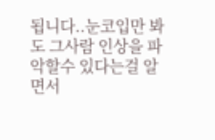됩니다..눈코입만 봐도 그사람 인상을 파악할수 있다는걸 알면서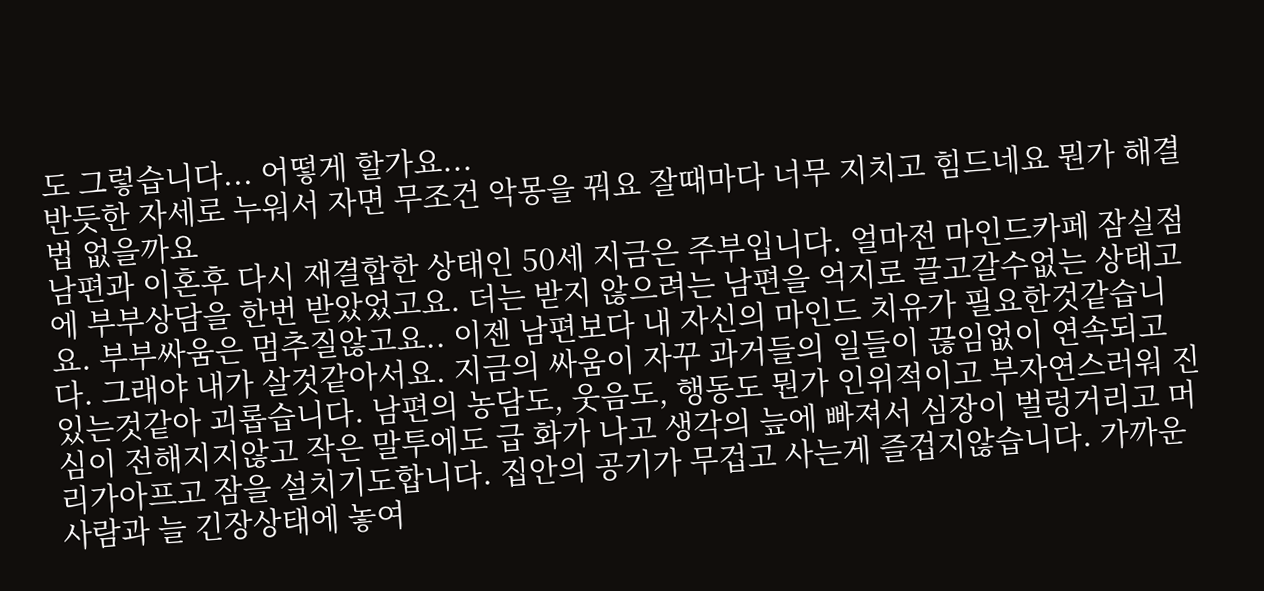도 그렇습니다... 어떻게 할가요...
반듯한 자세로 누워서 자면 무조건 악몽을 꿔요 잘때마다 너무 지치고 힘드네요 뭔가 해결법 없을까요
남편과 이혼후 다시 재결합한 상태인 50세 지금은 주부입니다. 얼마전 마인드카페 잠실점에 부부상담을 한번 받았었고요. 더는 받지 않으려는 남편을 억지로 끌고갈수없는 상태고요. 부부싸움은 멈추질않고요.. 이젠 남편보다 내 자신의 마인드 치유가 필요한것같습니다. 그래야 내가 살것같아서요. 지금의 싸움이 자꾸 과거들의 일들이 끊임없이 연속되고 있는것같아 괴롭습니다. 남편의 농담도, 웃음도, 행동도 뭔가 인위적이고 부자연스러워 진심이 전해지지않고 작은 말투에도 급 화가 나고 생각의 늪에 빠져서 심장이 벌렁거리고 머리가아프고 잠을 설치기도합니다. 집안의 공기가 무겁고 사는게 즐겁지않습니다. 가까운 사람과 늘 긴장상태에 놓여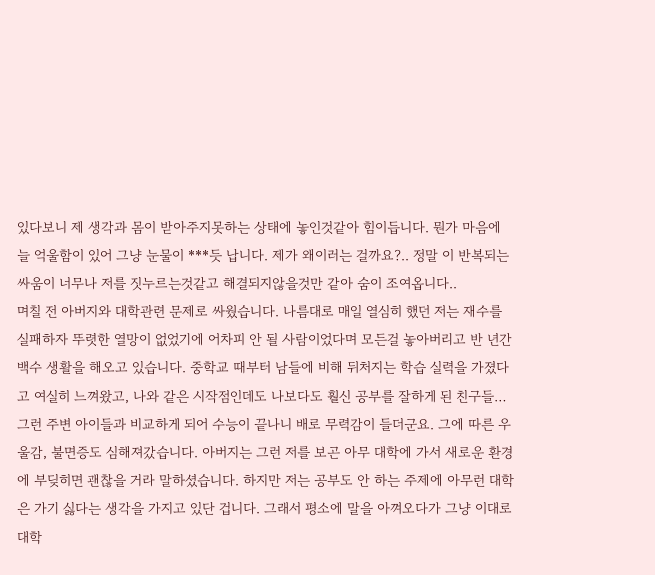있다보니 제 생각과 몸이 받아주지못하는 상태에 놓인것같아 힘이듭니다. 뭔가 마음에 늘 억울함이 있어 그냥 눈물이 ***듯 납니다. 제가 왜이러는 걸까요?.. 정말 이 반복되는 싸움이 너무나 저를 짓누르는것같고 해결되지않을것만 같아 숨이 조여옵니다..
며칠 전 아버지와 대학관련 문제로 싸웠습니다. 나름대로 매일 열심히 했던 저는 재수를 실패하자 뚜렷한 열망이 없었기에 어차피 안 될 사람이었다며 모든걸 놓아버리고 반 년간 백수 생활을 해오고 있습니다. 중학교 때부터 남들에 비해 뒤처지는 학습 실력을 가졌다고 여실히 느껴왔고, 나와 같은 시작점인데도 나보다도 훨신 공부를 잘하게 된 친구들… 그런 주변 아이들과 비교하게 되어 수능이 끝나니 배로 무력감이 들더군요. 그에 따른 우울감, 불면증도 심해져갔습니다. 아버지는 그런 저를 보곤 아무 대학에 가서 새로운 환경에 부딪히면 괜찮을 거라 말하셨습니다. 하지만 저는 공부도 안 하는 주제에 아무런 대학은 가기 싫다는 생각을 가지고 있단 겁니다. 그래서 평소에 말을 아껴오다가 그냥 이대로 대학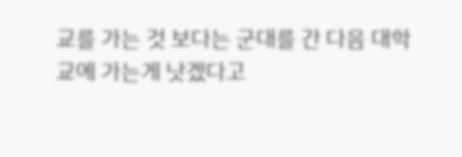교를 가는 것 보다는 군대를 간 다음 대학교에 가는게 낫겠다고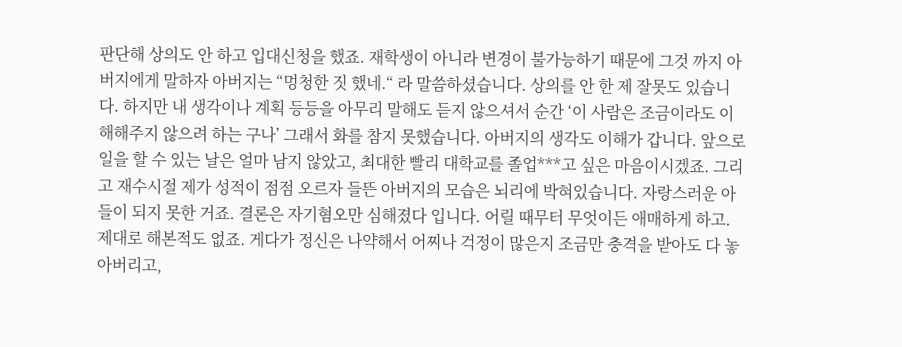판단해 상의도 안 하고 입대신청을 했죠. 재학생이 아니라 변경이 불가능하기 때문에 그것 까지 아버지에게 말하자 아버지는 “멍청한 짓 했네.“ 라 말씀하셨습니다. 상의를 안 한 제 잘못도 있습니다. 하지만 내 생각이나 계획 등등을 아무리 말해도 듣지 않으셔서 순간 ‘이 사람은 조금이라도 이해해주지 않으려 하는 구나’ 그래서 화를 참지 못했습니다. 아버지의 생각도 이해가 갑니다. 앞으로 일을 할 수 있는 날은 얼마 남지 않았고, 최대한 빨리 대학교를 졸업***고 싶은 마음이시겠죠. 그리고 재수시절 제가 성적이 점점 오르자 들뜬 아버지의 모습은 뇌리에 박혀있습니다. 자랑스러운 아들이 되지 못한 거죠. 결론은 자기혐오만 심해졌다 입니다. 어릴 때무터 무엇이든 애매하게 하고. 제대로 해본적도 없죠. 게다가 정신은 나약해서 어찌나 걱정이 많은지 조금만 충격을 받아도 다 놓아버리고,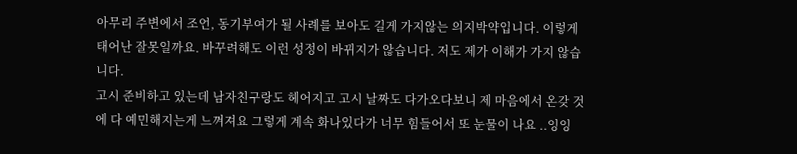아무리 주변에서 조언, 동기부여가 될 사례를 보아도 길게 가지않는 의지박약입니다. 이렇게 태어난 잘못일까요. 바꾸려해도 이런 성정이 바뀌지가 않습니다. 저도 제가 이해가 가지 않습니다.
고시 준비하고 있는데 남자친구랑도 헤어지고 고시 날짜도 다가오다보니 제 마음에서 온갖 것에 다 예민해지는게 느껴져요 그렇게 계속 화나있다가 너무 힘들어서 또 눈물이 나요 ..잉잉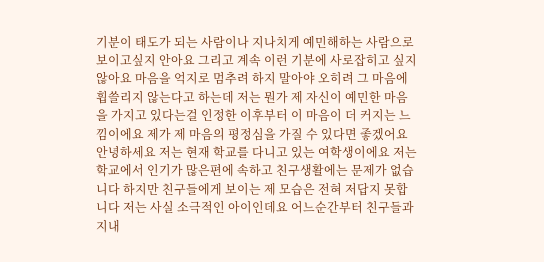기분이 태도가 되는 사람이나 지나치게 예민해하는 사람으로 보이고싶지 안아요 그리고 계속 이런 기분에 사로잡히고 싶지 않아요 마음을 억지로 멈추려 하지 말아야 오히려 그 마음에 휩쓸리지 않는다고 하는데 저는 뭔가 제 자신이 예민한 마음을 가지고 있다는걸 인정한 이후부터 이 마음이 더 커지는 느낌이에요 제가 제 마음의 평정심을 가질 수 있다면 좋겠어요
안녕하세요 저는 현재 학교를 다니고 있는 여학생이에요 저는 학교에서 인기가 많은편에 속하고 친구생활에는 문제가 없습니다 하지만 친구들에게 보이는 제 모습은 전혀 저답지 못합니다 저는 사실 소극적인 아이인데요 어느순간부터 친구들과 지내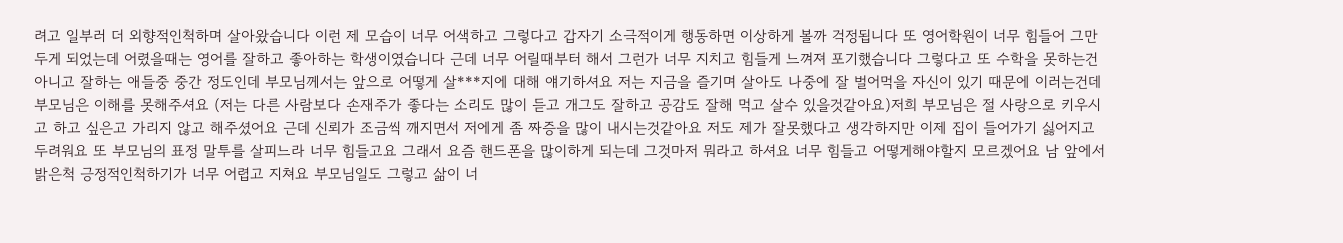려고 일부러 더 외향적인척하며 살아왔습니다 이런 제 모습이 너무 어색하고 그렇다고 갑자기 소극적이게 행동하면 이상하게 볼까 걱정됩니다 또 영어학원이 너무 힘들어 그만두게 되었는데 어렸을때는 영어를 잘하고 좋아하는 학생이였습니다 근데 너무 어릴때부터 해서 그런가 너무 지치고 힘들게 느껴져 포기했습니다 그렇다고 또 수학을 못하는건 아니고 잘하는 애들중 중간 정도인데 부모님께서는 앞으로 어떻게 살***지에 대해 얘기하셔요 저는 지금을 즐기며 살아도 나중에 잘 벌어먹을 자신이 있기 때문에 이러는건데 부모님은 이해를 못해주셔요 (저는 다른 사람보다 손재주가 좋다는 소리도 많이 듣고 개그도 잘하고 공감도 잘해 먹고 살수 있을것같아요)저희 부모님은 절 사랑으로 키우시고 하고 싶은고 가리지 않고 해주셨어요 근데 신뢰가 조금씩 깨지면서 저에게 좀 짜증을 많이 내시는것같아요 저도 제가 잘못했다고 생각하지만 이제 집이 들어가기 싫어지고 두려워요 또 부모님의 표정 말투를 살피느라 너무 힘들고요 그래서 요즘 핸드폰을 많이하게 되는데 그것마저 뭐라고 하셔요 너무 힘들고 어떻게해야할지 모르겠어요 남 앞에서 밝은척 긍정적인척하기가 너무 어렵고 지쳐요 부모님일도 그렇고 삶이 너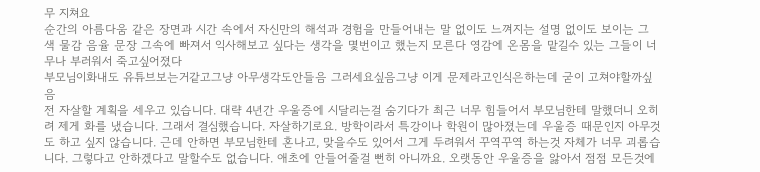무 지쳐요
순간의 아름다움 같은 장면과 시간 속에서 자신만의 해석과 경험을 만들어내는 말 없이도 느껴지는 설명 없이도 보이는 그 색 물감 음율 문장 그속에 빠져서 익사해보고 싶다는 생각을 몇번이고 했는지 모른다 영감에 온몸을 맡길수 있는 그들이 너무나 부러워서 죽고싶어졌다
부모님이화내도 유튜브보는거같고그냥 아무생각도안들음 그러세요싶음그냥 이게 문제라고인식은하는데 굳이 고쳐야할까싶음
전 자살할 계획을 세우고 있습니다. 대략 4년간 우울증에 시달리는걸 숨기다가 최근 너무 힘들어서 부모님한테 말했더니 오히려 제게 화를 냈습니다. 그래서 결심했습니다. 자살하기로요. 방학이라서 특강이나 학원이 많아졌는데 우울증 때문인지 아무것도 하고 싶지 않습니다. 근데 안하면 부모님한테 혼나고, 맞을수도 있어서 그게 두려워서 꾸역꾸역 하는것 자체가 너무 괴롭습니다. 그렇다고 안하겠다고 말할수도 없습니다. 애초에 안들어줄걸 뻔히 아니까요. 오랫동안 우울증을 앓아서 점점 모든것에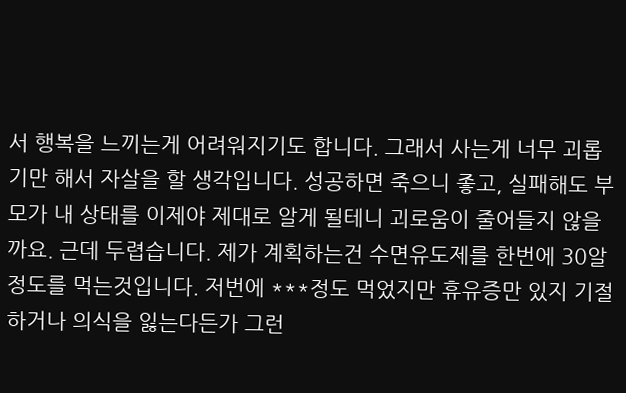서 행복을 느끼는게 어려워지기도 합니다. 그래서 사는게 너무 괴롭기만 해서 자살을 할 생각입니다. 성공하면 죽으니 좋고, 실패해도 부모가 내 상태를 이제야 제대로 알게 될테니 괴로움이 줄어들지 않을까요. 근데 두렵습니다. 제가 계획하는건 수면유도제를 한번에 30알 정도를 먹는것입니다. 저번에 ***정도 먹었지만 휴유증만 있지 기절하거나 의식을 잃는다든가 그런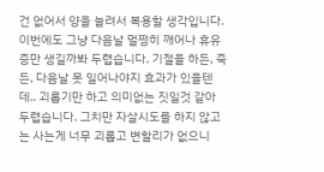건 없어서 양을 늘려서 복용할 생각입니다. 이번에도 그냥 다음날 멀쩡히 깨어나 휴유증만 생길까봐 두렵습니다. 기절을 하든, 죽든, 다음날 못 일어나야지 효과가 있을텐데.. 괴롭기만 하고 의미없는 짓일것 같아 두렵습니다. 그치만 자살시도를 하지 않고는 사는게 너무 괴롭고 변할리가 없으니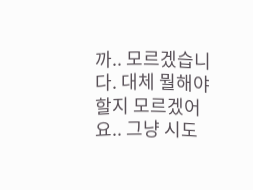까.. 모르겠습니다. 대체 뭘해야할지 모르겠어요.. 그냥 시도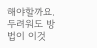해야할까요. 두려워도 방법이 이것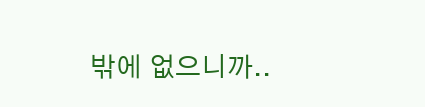밖에 없으니까..